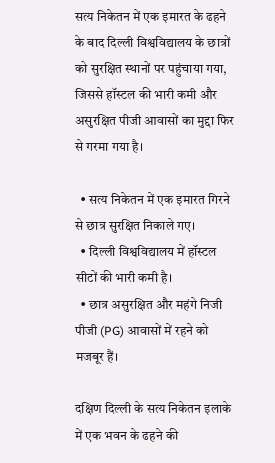सत्य निकेतन में एक इमारत के ढहने के बाद दिल्ली विश्वविद्यालय के छात्रों को सुरक्षित स्थानों पर पहुंचाया गया, जिससे हॉस्टल की भारी कमी और असुरक्षित पीजी आवासों का मुद्दा फिर से गरमा गया है।

  • सत्य निकेतन में एक इमारत गिरने से छात्र सुरक्षित निकाले गए।
  • दिल्ली विश्वविद्यालय में हॉस्टल सीटों की भारी कमी है।
  • छात्र असुरक्षित और महंगे निजी पीजी (PG) आवासों में रहने को मजबूर हैं।

दक्षिण दिल्ली के सत्य निकेतन इलाके में एक भवन के ढहने की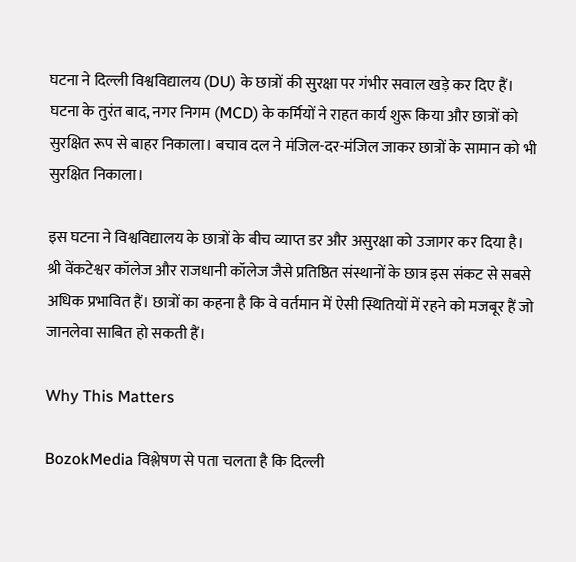घटना ने दिल्ली विश्वविद्यालय (DU) के छात्रों की सुरक्षा पर गंभीर सवाल खड़े कर दिए हैं। घटना के तुरंत बाद, नगर निगम (MCD) के कर्मियों ने राहत कार्य शुरू किया और छात्रों को सुरक्षित रूप से बाहर निकाला। बचाव दल ने मंजिल-दर-मंजिल जाकर छात्रों के सामान को भी सुरक्षित निकाला।

इस घटना ने विश्वविद्यालय के छात्रों के बीच व्याप्त डर और असुरक्षा को उजागर कर दिया है। श्री वेंकटेश्वर कॉलेज और राजधानी कॉलेज जैसे प्रतिष्ठित संस्थानों के छात्र इस संकट से सबसे अधिक प्रभावित हैं। छात्रों का कहना है कि वे वर्तमान में ऐसी स्थितियों में रहने को मजबूर हैं जो जानलेवा साबित हो सकती हैं।

Why This Matters

BozokMedia विश्लेषण से पता चलता है कि दिल्ली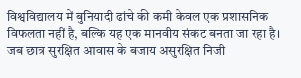विश्वविद्यालय में बुनियादी ढांचे की कमी केवल एक प्रशासनिक विफलता नहीं है, बल्कि यह एक मानवीय संकट बनता जा रहा है। जब छात्र सुरक्षित आवास के बजाय असुरक्षित निजी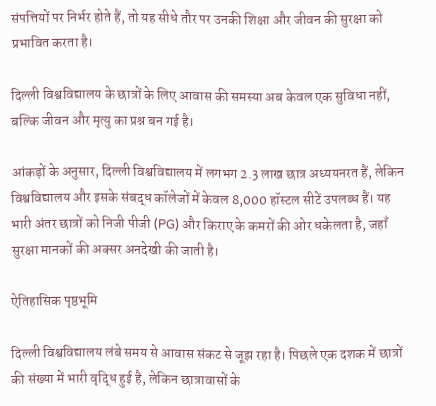संपत्तियों पर निर्भर होते हैं, तो यह सीधे तौर पर उनकी शिक्षा और जीवन की सुरक्षा को प्रभावित करता है।

दिल्ली विश्वविद्यालय के छात्रों के लिए आवास की समस्या अब केवल एक सुविधा नहीं, बल्कि जीवन और मृत्यु का प्रश्न बन गई है।

आंकड़ों के अनुसार, दिल्ली विश्वविद्यालय में लगभग 2.3 लाख छात्र अध्ययनरत हैं, लेकिन विश्वविद्यालय और इसके संबद्ध कॉलेजों में केवल 8,000 हॉस्टल सीटें उपलब्ध हैं। यह भारी अंतर छात्रों को निजी पीजी (PG) और किराए के कमरों की ओर धकेलता है, जहाँ सुरक्षा मानकों की अक्सर अनदेखी की जाती है।

ऐतिहासिक पृष्ठभूमि

दिल्ली विश्वविद्यालय लंबे समय से आवास संकट से जूझ रहा है। पिछले एक दशक में छात्रों की संख्या में भारी वृद्धि हुई है, लेकिन छात्रावासों के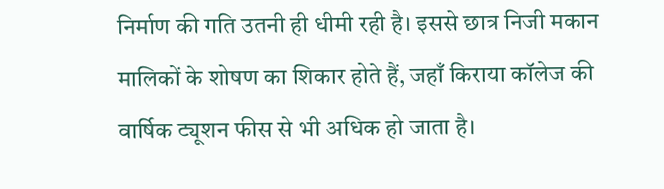निर्माण की गति उतनी ही धीमी रही है। इससे छात्र निजी मकान मालिकों के शोषण का शिकार होते हैं, जहाँ किराया कॉलेज की वार्षिक ट्यूशन फीस से भी अधिक हो जाता है।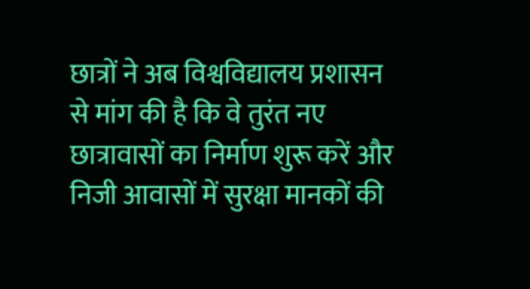छात्रों ने अब विश्वविद्यालय प्रशासन से मांग की है कि वे तुरंत नए छात्रावासों का निर्माण शुरू करें और निजी आवासों में सुरक्षा मानकों की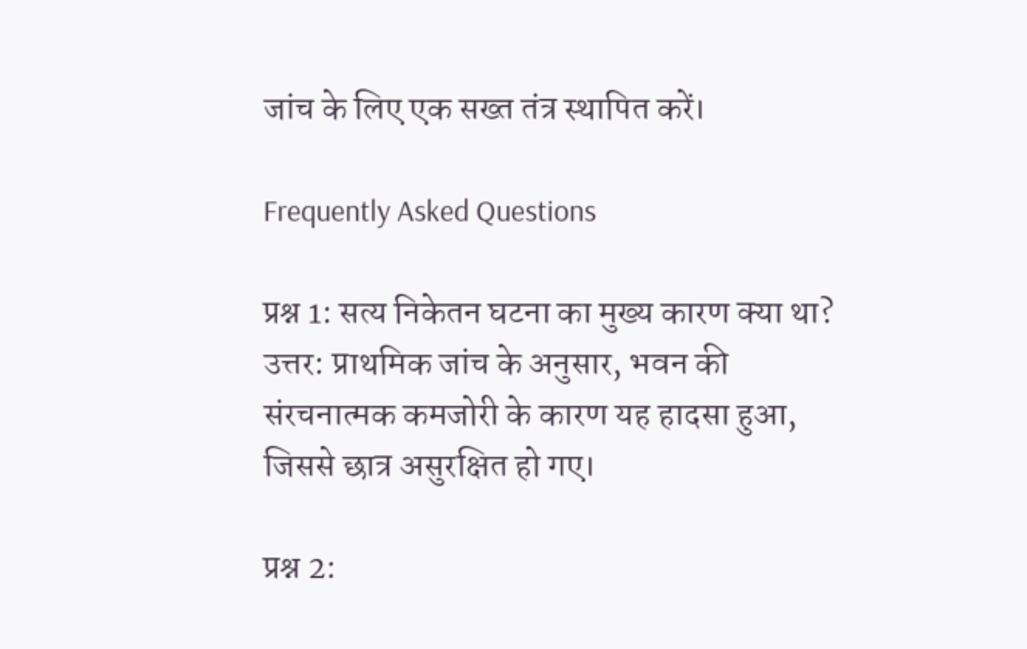जांच के लिए एक सख्त तंत्र स्थापित करें।

Frequently Asked Questions

प्रश्न 1: सत्य निकेतन घटना का मुख्य कारण क्या था?
उत्तर: प्राथमिक जांच के अनुसार, भवन की संरचनात्मक कमजोरी के कारण यह हादसा हुआ, जिससे छात्र असुरक्षित हो गए।

प्रश्न 2: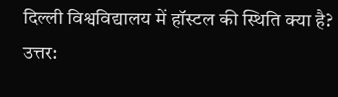दिल्ली विश्वविद्यालय में हॉस्टल की स्थिति क्या है?
उत्तर: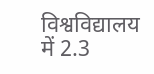विश्वविद्यालय में 2.3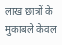लाख छात्रों के मुकाबले केवल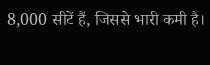8,000 सीटें हैं, जिससे भारी कमी है।